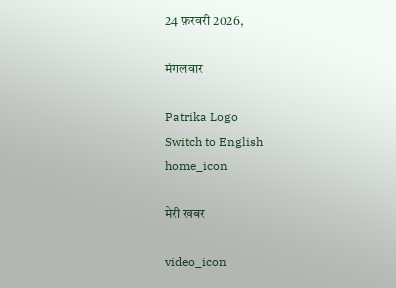24 फ़रवरी 2026,

मंगलवार

Patrika Logo
Switch to English
home_icon

मेरी खबर

video_icon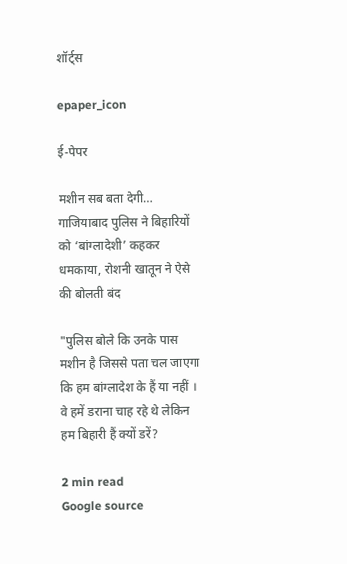शॉर्ट्स

epaper_icon

ई-पेपर

मशीन सब बता देगी… गाजियाबाद पुलिस ने बिहारियों को ‘बांग्लादेशी’ कहकर धमकाया, रोशनी खातून ने ऐसे की बोलती बंद

"पुलिस बोले कि उनके पास मशीन है जिससे पता चल जाएगा कि हम बांग्लादेश के हैं या नहीं । वे हमें डराना चाह रहे थे लेकिन हम बिहारी हैं क्यों डरें?

2 min read
Google source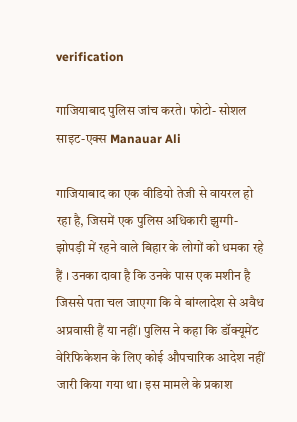verification

गाजियाबाद पुलिस जांच करते। फोटो- सोशल साइट-एक्स Manauar Ali

गाजियाबाद का एक वीडियो तेजी से वायरल हो रहा है, जिसमें एक पुलिस अधिकारी झुग्गी-झोपड़ी में रहने वाले बिहार के लोगों को धमका रहे हैं । उनका दावा है कि उनके पास एक मशीन है जिससे पता चल जाएगा कि वे बांग्लादेश से अवैध अप्रवासी हैं या नहीं। पुलिस ने कहा कि डॉक्यूमेंट वेरिफिकेशन के लिए कोई औपचारिक आदेश नहीं जारी किया गया था। इस मामले के प्रकाश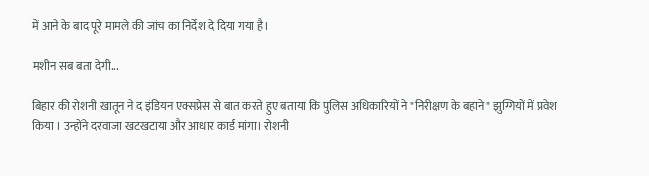में आने के बाद पूरे मामले की जांच का निर्देश दे दिया गया है।

मशीन सब बता देगी...

बिहार की रोशनी खातून ने द इंडियन एक्सप्रेस से बात करते हुए बताया कि पुलिस अधिकारियों ने "निरीक्षण के बहाने" झुग्गियों में प्रवेश किया । उन्होंने दरवाजा खटखटाया और आधार कार्ड मांगा। रोशनी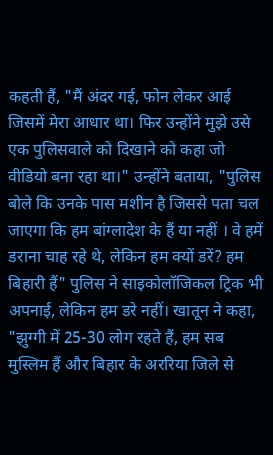कहती हैं, "मैं अंदर गई, फोन लेकर आई जिसमें मेरा आधार था। फिर उन्होंने मुझे उसे एक पुलिसवाले को दिखाने को कहा जो वीडियो बना रहा था।" उन्होंने बताया, "पुलिस बोले कि उनके पास मशीन है जिससे पता चल जाएगा कि हम बांग्लादेश के हैं या नहीं । वे हमें डराना चाह रहे थे, लेकिन हम क्यों डरें? हम बिहारी हैं" पुलिस ने साइकोलॉजिकल ट्रिक भी अपनाई, लेकिन हम डरे नहीं। खातून ने कहा, "झुग्गी में 25-30 लोग रहते हैं, हम सब मुस्लिम हैं और बिहार के अररिया जिले से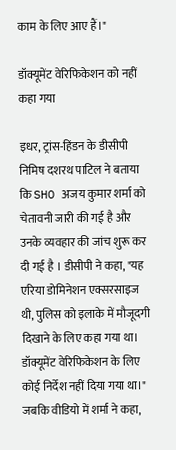काम के लिए आए हैं।"

डॉक्यूमेंट वेरिफिकेशन को नहीं कहा गया

इधर, ट्रांस-हिंडन के डीसीपी निमिष दशरथ पाटिल ने बताया कि SHO अजय कुमार शर्मा को चेतावनी जारी की गई है और उनके व्यवहार की जांच शुरू कर दी गई है । डीसीपी ने कहा, "यह एरिया डोमिनेशन एक्सरसाइज थी, पुलिस को इलाके में मौजूदगी दिखाने के लिए कहा गया था। डॉक्यूमेंट वेरिफिकेशन के लिए कोई निर्देश नहीं दिया गया था।" जबकि वीडियो में शर्मा ने कहा,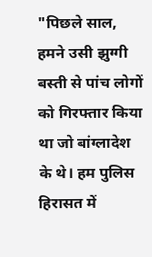"पिछले साल, हमने उसी झुग्गी बस्ती से पांच लोगों को गिरफ्तार किया था जो बांग्लादेश के थे। हम पुलिस हिरासत में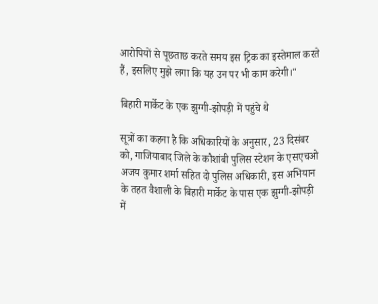आरोपियों से पूछताछ करते समय इस ट्रिक का इस्तेमाल करते हैं, इसलिए मुझे लगा कि यह उन पर भी काम करेगी।"

बिहारी मार्केट के एक झुग्गी-झोपड़ी में पहुंचे थे

सूत्रों का कहना है कि अधिकारियों के अनुसार, 23 दिसंबर को, गाजियाबाद जिले के कौशांबी पुलिस स्टेशन के एसएचओ अजय कुमार शर्मा सहित दो पुलिस अधिकारी, इस अभियान के तहत वैशाली के बिहारी मार्केट के पास एक झुग्गी-झोपड़ी में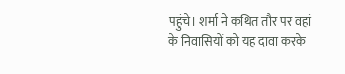पहुंचे। शर्मा ने कथित तौर पर वहां के निवासियों को यह दावा करके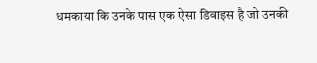धमकाया कि उनके पास एक ऐसा डिवाइस है जो उनकी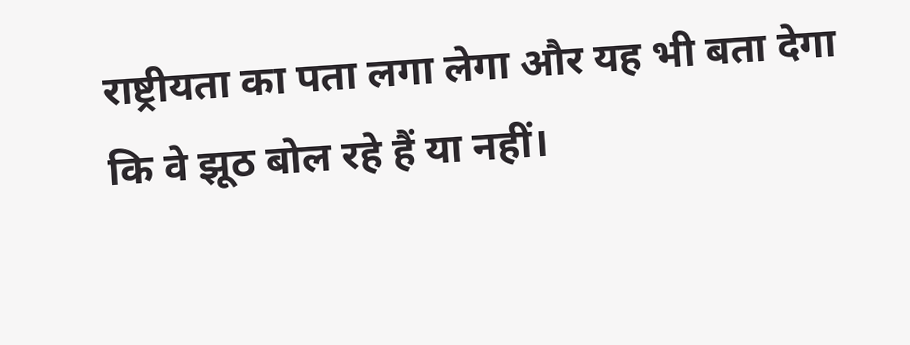राष्ट्रीयता का पता लगा लेगा और यह भी बता देगा कि वे झूठ बोल रहे हैं या नहीं।